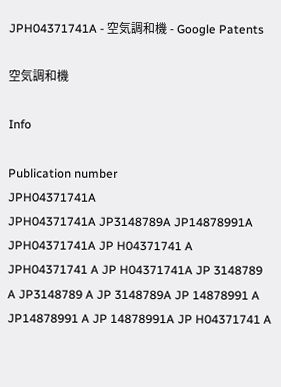JPH04371741A - 空気調和機 - Google Patents

空気調和機

Info

Publication number
JPH04371741A
JPH04371741A JP3148789A JP14878991A JPH04371741A JP H04371741 A JPH04371741 A JP H04371741A JP 3148789 A JP3148789 A JP 3148789A JP 14878991 A JP14878991 A JP 14878991A JP H04371741 A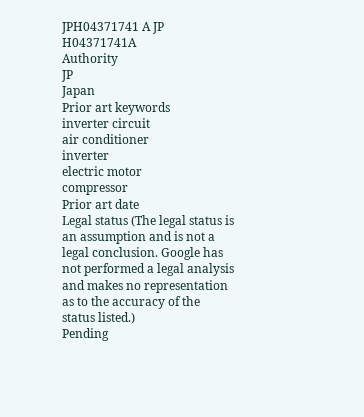JPH04371741 A JP H04371741A
Authority
JP
Japan
Prior art keywords
inverter circuit
air conditioner
inverter
electric motor
compressor
Prior art date
Legal status (The legal status is an assumption and is not a legal conclusion. Google has not performed a legal analysis and makes no representation as to the accuracy of the status listed.)
Pending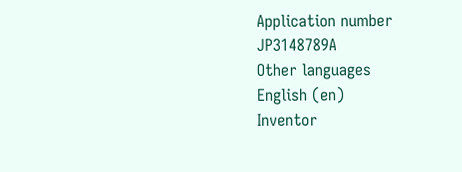Application number
JP3148789A
Other languages
English (en)
Inventor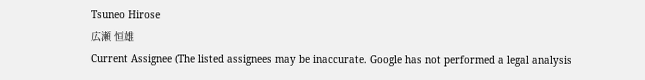Tsuneo Hirose
広瀬 恒雄
Current Assignee (The listed assignees may be inaccurate. Google has not performed a legal analysis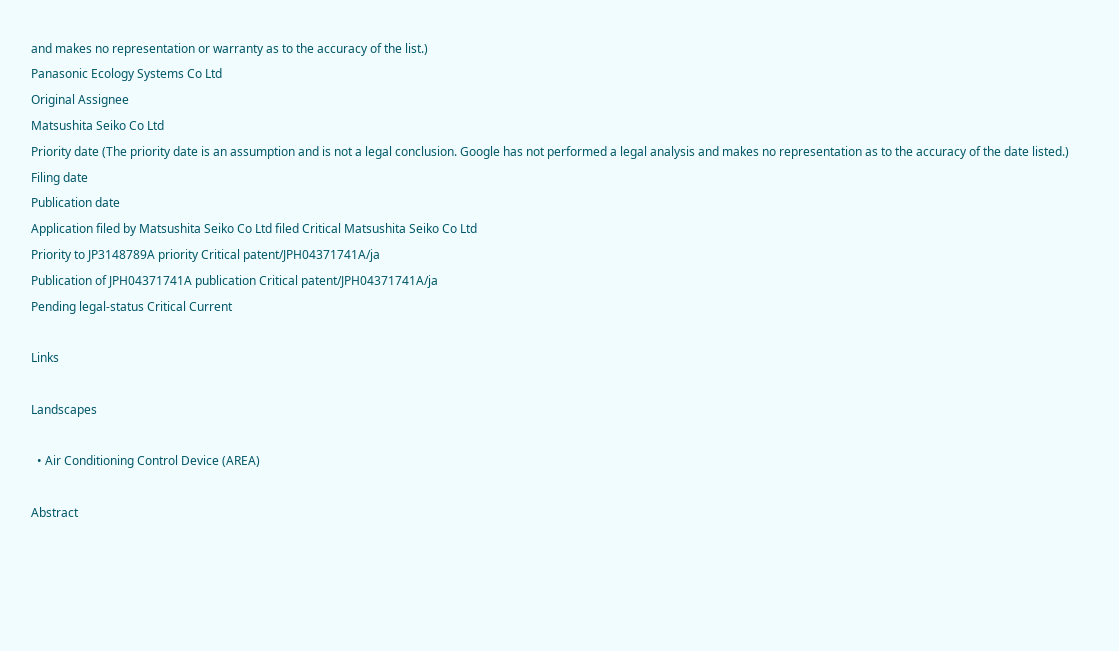and makes no representation or warranty as to the accuracy of the list.)
Panasonic Ecology Systems Co Ltd
Original Assignee
Matsushita Seiko Co Ltd
Priority date (The priority date is an assumption and is not a legal conclusion. Google has not performed a legal analysis and makes no representation as to the accuracy of the date listed.)
Filing date
Publication date
Application filed by Matsushita Seiko Co Ltd filed Critical Matsushita Seiko Co Ltd
Priority to JP3148789A priority Critical patent/JPH04371741A/ja
Publication of JPH04371741A publication Critical patent/JPH04371741A/ja
Pending legal-status Critical Current

Links

Landscapes

  • Air Conditioning Control Device (AREA)

Abstract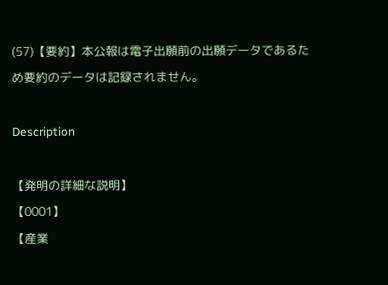(57)【要約】本公報は電子出願前の出願データであるた
め要約のデータは記録されません。

Description

【発明の詳細な説明】
【0001】
【産業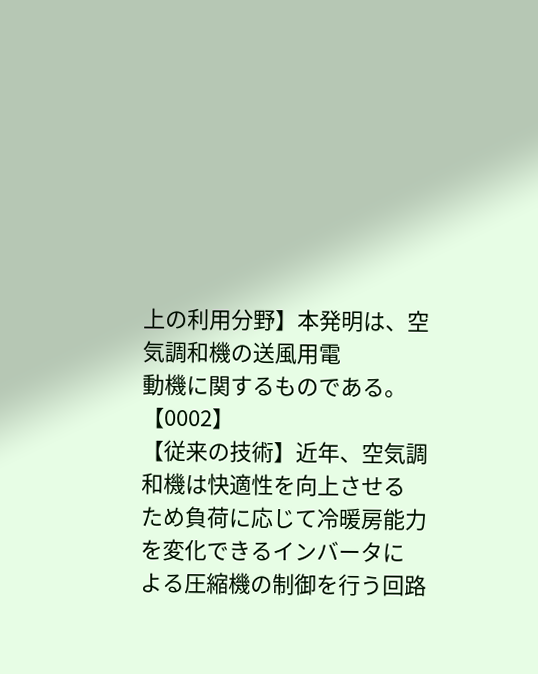上の利用分野】本発明は、空気調和機の送風用電
動機に関するものである。
【0002】
【従来の技術】近年、空気調和機は快適性を向上させる
ため負荷に応じて冷暖房能力を変化できるインバータに
よる圧縮機の制御を行う回路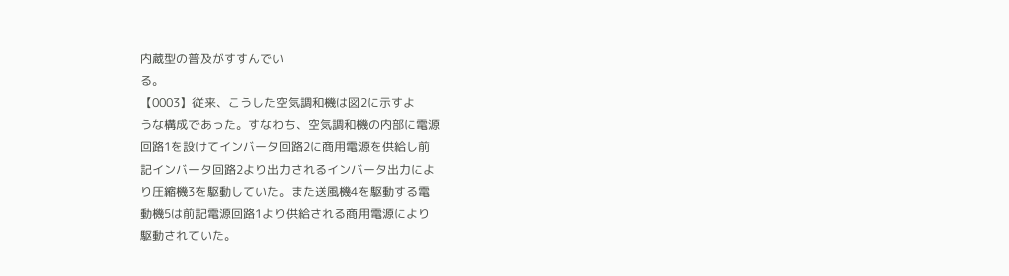内蔵型の普及がすすんでい
る。
【0003】従来、こうした空気調和機は図2に示すよ
うな構成であった。すなわち、空気調和機の内部に電源
回路1を設けてインバータ回路2に商用電源を供給し前
記インバータ回路2より出力されるインバータ出力によ
り圧縮機3を駆動していた。また送風機4を駆動する電
動機5は前記電源回路1より供給される商用電源により
駆動されていた。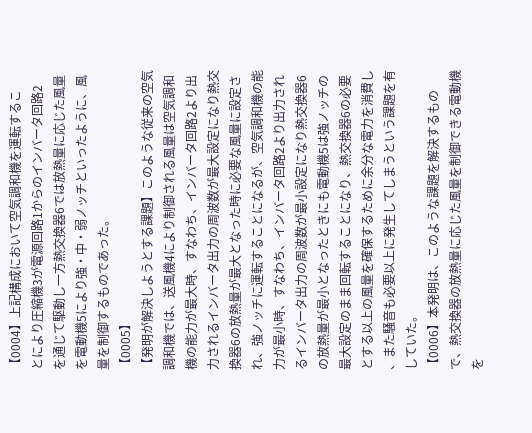【0004】上記構成において空気調和機を運転するこ
とにより圧縮機3が電源回路1からのインバータ回路2
を通じて駆動し一方熱交換器6では放熱量に応じた風量
を電動機5により強・中・弱ノッチといったように、風
量を制御するものであった。
【0005】
【発明が解決しようとする課題】このような従来の空気
調和機では、送風機4により制御される風量は空気調和
機の能力が最大時、すなわち、インバータ回路2より出
力されるインバータ出力の周波数が最大設定になり熱交
換器6の放熱量が最大となった時に必要な風量に設定さ
れ、強ノッチに運転することになるが、空気調和機の能
力が最小時、すなわち、インバータ回路2より出力され
るインバータ出力の周波数が最小設定になり熱交換器6
の放熱量が最小となったときにも電動機5は強ノッチの
最大設定のまま回転することになり、熱交換器6の必要
とする以上の風量を確保するために余分な電力を消費し
、また騒音も必要以上に発生してしまうという課題を有
していた。
【0006】本発明は、このような課題を解決するもの
で、熱交換器の放熱量に応じた風量を制御できる電動機
を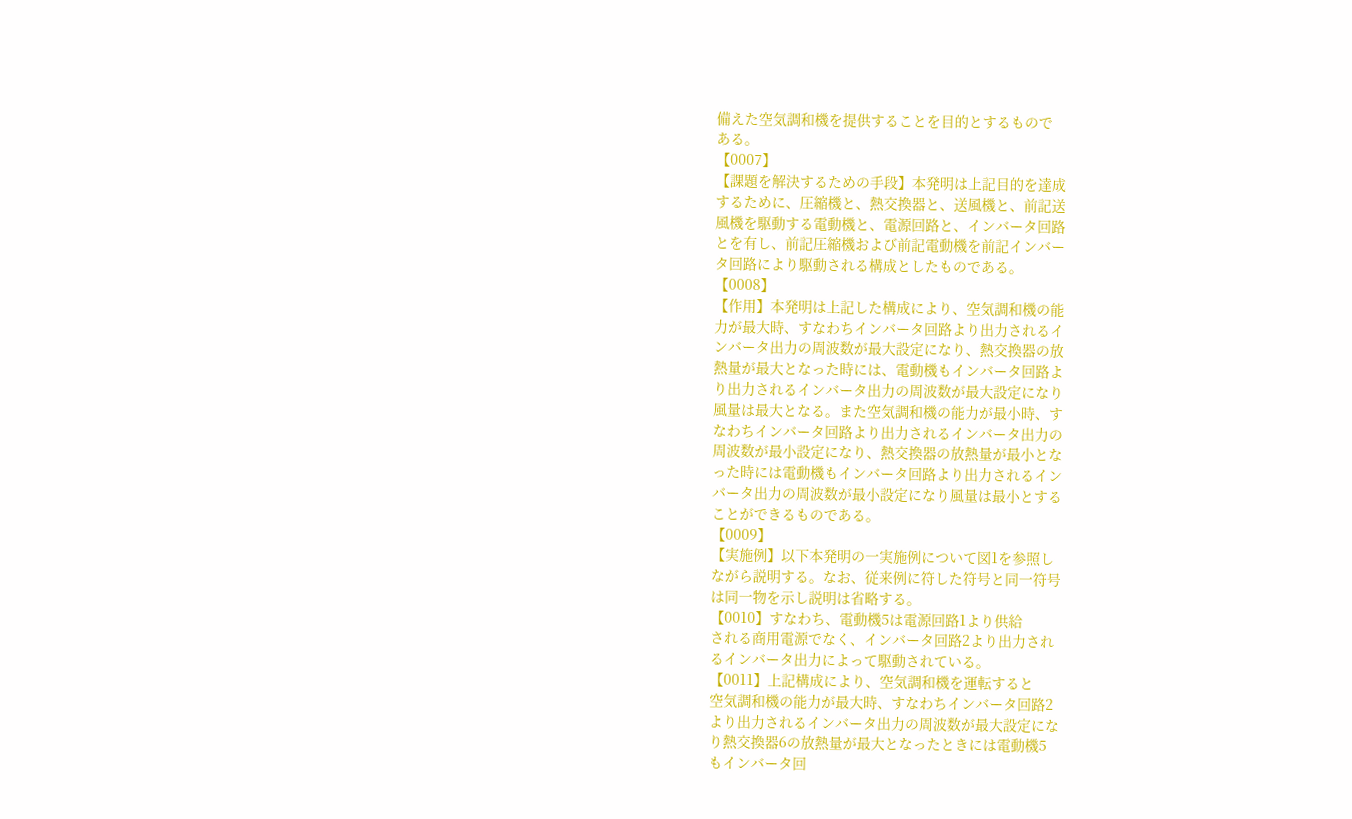備えた空気調和機を提供することを目的とするもので
ある。
【0007】
【課題を解決するための手段】本発明は上記目的を達成
するために、圧縮機と、熱交換器と、送風機と、前記送
風機を駆動する電動機と、電源回路と、インバータ回路
とを有し、前記圧縮機および前記電動機を前記インバー
タ回路により駆動される構成としたものである。
【0008】
【作用】本発明は上記した構成により、空気調和機の能
力が最大時、すなわちインバータ回路より出力されるイ
ンバータ出力の周波数が最大設定になり、熱交換器の放
熱量が最大となった時には、電動機もインバータ回路よ
り出力されるインバータ出力の周波数が最大設定になり
風量は最大となる。また空気調和機の能力が最小時、す
なわちインバータ回路より出力されるインバータ出力の
周波数が最小設定になり、熱交換器の放熱量が最小とな
った時には電動機もインバータ回路より出力されるイン
バータ出力の周波数が最小設定になり風量は最小とする
ことができるものである。
【0009】
【実施例】以下本発明の一実施例について図1を参照し
ながら説明する。なお、従来例に符した符号と同一符号
は同一物を示し説明は省略する。
【0010】すなわち、電動機5は電源回路1より供給
される商用電源でなく、インバータ回路2より出力され
るインバータ出力によって駆動されている。
【0011】上記構成により、空気調和機を運転すると
空気調和機の能力が最大時、すなわちインバータ回路2
より出力されるインバータ出力の周波数が最大設定にな
り熱交換器6の放熱量が最大となったときには電動機5
もインバータ回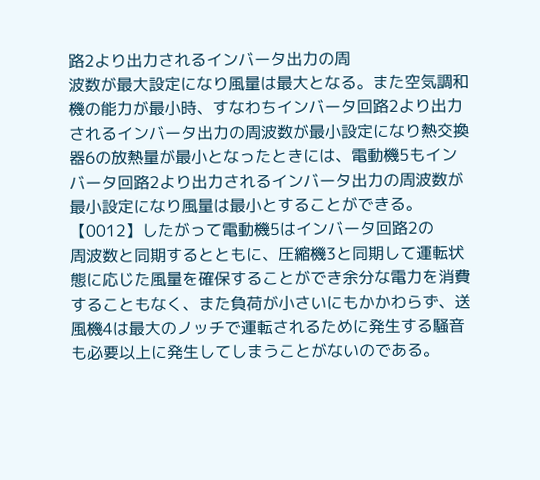路2より出力されるインバータ出力の周
波数が最大設定になり風量は最大となる。また空気調和
機の能力が最小時、すなわちインバータ回路2より出力
されるインバータ出力の周波数が最小設定になり熱交換
器6の放熱量が最小となったときには、電動機5もイン
バータ回路2より出力されるインバータ出力の周波数が
最小設定になり風量は最小とすることができる。
【0012】したがって電動機5はインバータ回路2の
周波数と同期するとともに、圧縮機3と同期して運転状
態に応じた風量を確保することができ余分な電力を消費
することもなく、また負荷が小さいにもかかわらず、送
風機4は最大のノッチで運転されるために発生する騒音
も必要以上に発生してしまうことがないのである。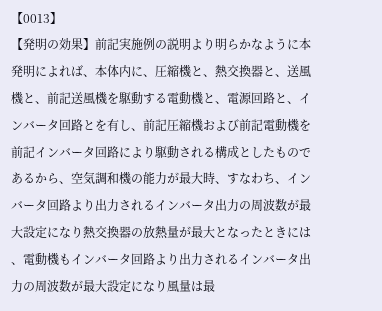【0013】
【発明の効果】前記実施例の説明より明らかなように本
発明によれば、本体内に、圧縮機と、熱交換器と、送風
機と、前記送風機を駆動する電動機と、電源回路と、イ
ンバータ回路とを有し、前記圧縮機および前記電動機を
前記インバータ回路により駆動される構成としたもので
あるから、空気調和機の能力が最大時、すなわち、イン
バータ回路より出力されるインバータ出力の周波数が最
大設定になり熱交換器の放熱量が最大となったときには
、電動機もインバータ回路より出力されるインバータ出
力の周波数が最大設定になり風量は最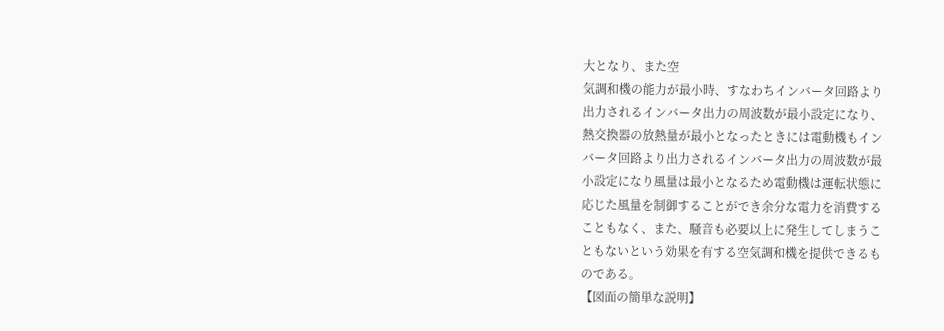大となり、また空
気調和機の能力が最小時、すなわちインバータ回路より
出力されるインバータ出力の周波数が最小設定になり、
熱交換器の放熱量が最小となったときには電動機もイン
バータ回路より出力されるインバータ出力の周波数が最
小設定になり風量は最小となるため電動機は運転状態に
応じた風量を制御することができ余分な電力を消費する
こともなく、また、騒音も必要以上に発生してしまうこ
ともないという効果を有する空気調和機を提供できるも
のである。
【図面の簡単な説明】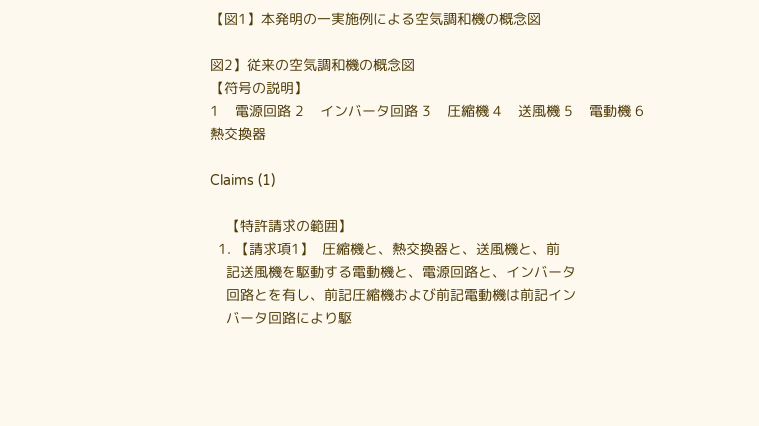【図1】本発明の一実施例による空気調和機の概念図

図2】従来の空気調和機の概念図
【符号の説明】
1    電源回路 2    インバータ回路 3    圧縮機 4    送風機 5    電動機 6    熱交換器

Claims (1)

    【特許請求の範囲】
  1. 【請求項1】  圧縮機と、熱交換器と、送風機と、前
    記送風機を駆動する電動機と、電源回路と、インバータ
    回路とを有し、前記圧縮機および前記電動機は前記イン
    バータ回路により駆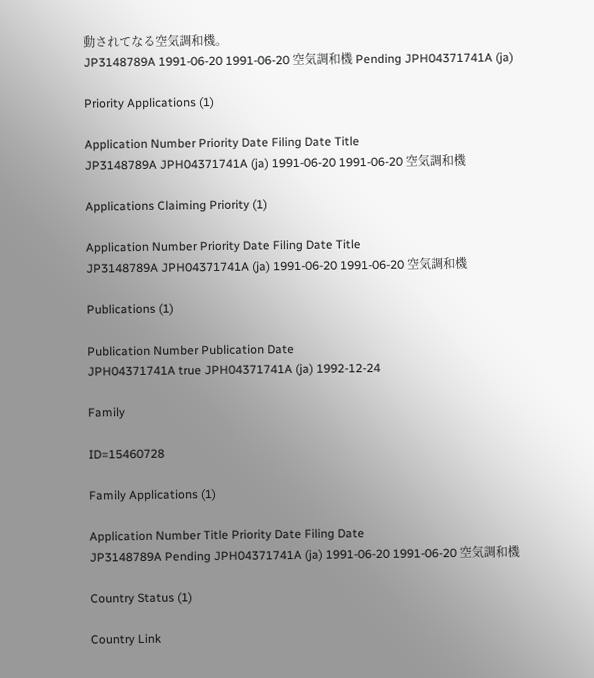動されてなる空気調和機。
JP3148789A 1991-06-20 1991-06-20 空気調和機 Pending JPH04371741A (ja)

Priority Applications (1)

Application Number Priority Date Filing Date Title
JP3148789A JPH04371741A (ja) 1991-06-20 1991-06-20 空気調和機

Applications Claiming Priority (1)

Application Number Priority Date Filing Date Title
JP3148789A JPH04371741A (ja) 1991-06-20 1991-06-20 空気調和機

Publications (1)

Publication Number Publication Date
JPH04371741A true JPH04371741A (ja) 1992-12-24

Family

ID=15460728

Family Applications (1)

Application Number Title Priority Date Filing Date
JP3148789A Pending JPH04371741A (ja) 1991-06-20 1991-06-20 空気調和機

Country Status (1)

Country Link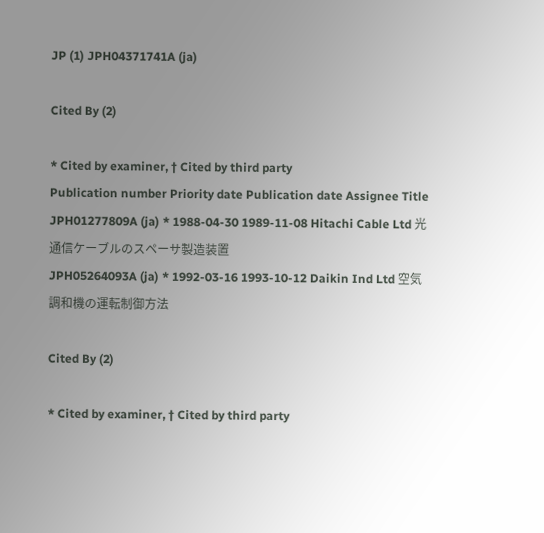JP (1) JPH04371741A (ja)

Cited By (2)

* Cited by examiner, † Cited by third party
Publication number Priority date Publication date Assignee Title
JPH01277809A (ja) * 1988-04-30 1989-11-08 Hitachi Cable Ltd 光通信ケーブルのスペーサ製造装置
JPH05264093A (ja) * 1992-03-16 1993-10-12 Daikin Ind Ltd 空気調和機の運転制御方法

Cited By (2)

* Cited by examiner, † Cited by third party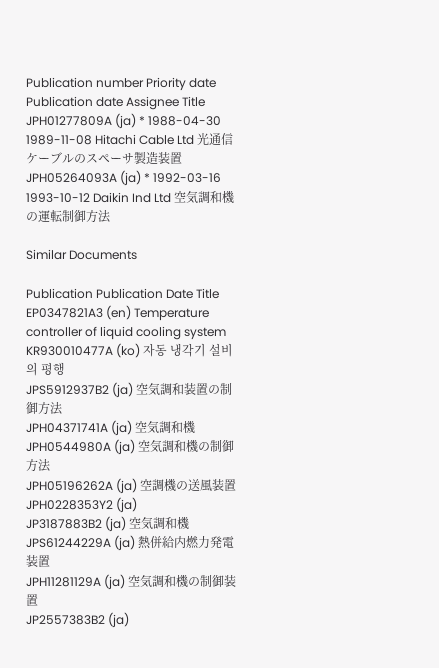Publication number Priority date Publication date Assignee Title
JPH01277809A (ja) * 1988-04-30 1989-11-08 Hitachi Cable Ltd 光通信ケーブルのスペーサ製造装置
JPH05264093A (ja) * 1992-03-16 1993-10-12 Daikin Ind Ltd 空気調和機の運転制御方法

Similar Documents

Publication Publication Date Title
EP0347821A3 (en) Temperature controller of liquid cooling system
KR930010477A (ko) 자동 냉각기 설비의 평행
JPS5912937B2 (ja) 空気調和装置の制御方法
JPH04371741A (ja) 空気調和機
JPH0544980A (ja) 空気調和機の制御方法
JPH05196262A (ja) 空調機の送風装置
JPH0228353Y2 (ja)
JP3187883B2 (ja) 空気調和機
JPS61244229A (ja) 熱併給内燃力発電装置
JPH11281129A (ja) 空気調和機の制御装置
JP2557383B2 (ja)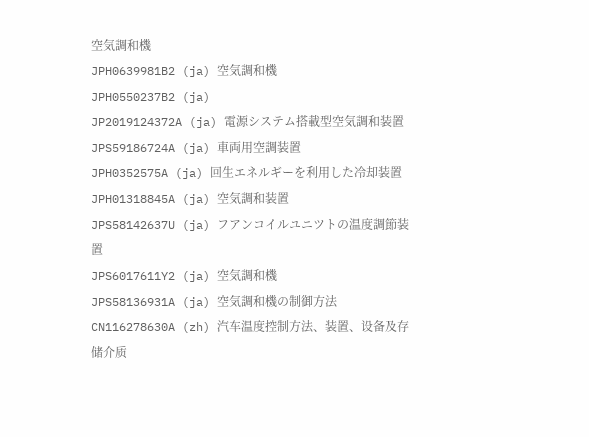空気調和機
JPH0639981B2 (ja) 空気調和機
JPH0550237B2 (ja)
JP2019124372A (ja) 電源システム搭載型空気調和装置
JPS59186724A (ja) 車両用空調装置
JPH0352575A (ja) 回生エネルギーを利用した冷却装置
JPH01318845A (ja) 空気調和装置
JPS58142637U (ja) フアンコイルユニツトの温度調節装置
JPS6017611Y2 (ja) 空気調和機
JPS58136931A (ja) 空気調和機の制御方法
CN116278630A (zh) 汽车温度控制方法、装置、设备及存储介质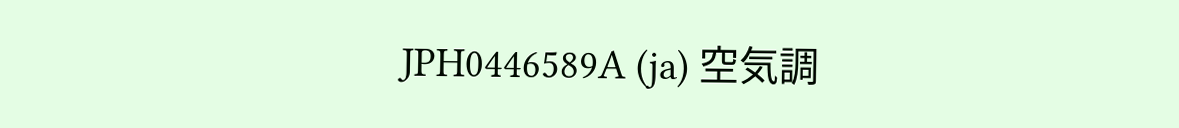JPH0446589A (ja) 空気調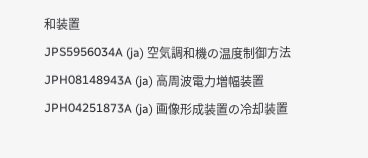和装置
JPS5956034A (ja) 空気調和機の温度制御方法
JPH08148943A (ja) 高周波電力増幅装置
JPH04251873A (ja) 画像形成装置の冷却装置